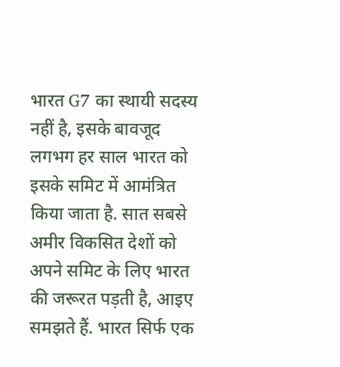भारत G7 का स्थायी सदस्य नहीं है, इसके बावजूद लगभग हर साल भारत को इसके समिट में आमंत्रित किया जाता है. सात सबसे अमीर विकसित देशों को अपने समिट के लिए भारत की जरूरत पड़ती है, आइए समझते हैं. भारत सिर्फ एक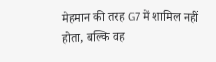मेहमान की तरह G7 में शामिल नहीं होता, बल्कि वह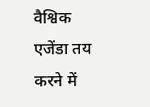वैश्विक एजेंडा तय करने में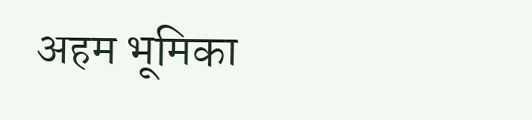अहम भूमिका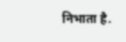निभाता है.